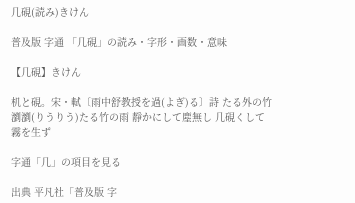几硯(読み)きけん

普及版 字通 「几硯」の読み・字形・画数・意味

【几硯】きけん

机と硯。宋・軾〔雨中舒教授を過(よぎ)る〕詩 たる外の竹 瀏瀏(りうりう)たる竹の雨 靜かにして塵無し 几硯くして霧を生ず

字通「几」の項目を見る

出典 平凡社「普及版 字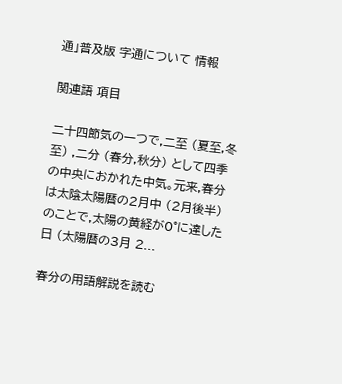通」普及版 字通について 情報

関連語 項目

二十四節気の一つで,二至 (夏至,冬至) ,二分 (春分,秋分) として四季の中央におかれた中気。元来,春分は太陰太陽暦の2月中 (2月後半) のことで,太陽の黄経が0°に達した日 (太陽暦の3月 2...

春分の用語解説を読む